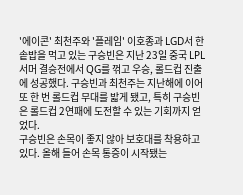'에이콘' 최천주와 '플레임' 이호종과 LGD서 한솥밥을 먹고 있는 구승빈은 지난 23일 중국 LPL 서머 결승전에서 QG를 꺾고 우승, 롤드컵 진출에 성공했다. 구승빈과 최천주는 지난해에 이어 또 한 번 롤드컵 무대를 밟게 됐고, 특히 구승빈은 롤드컵 2연패에 도전할 수 있는 기회까지 얻었다.
구승빈은 손목이 좋지 않아 보호대를 착용하고 있다. 올해 들어 손목 통증이 시작됐는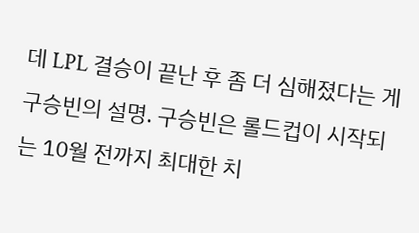데 LPL 결승이 끝난 후 좀 더 심해졌다는 게 구승빈의 설명. 구승빈은 롤드컵이 시작되는 10월 전까지 최대한 치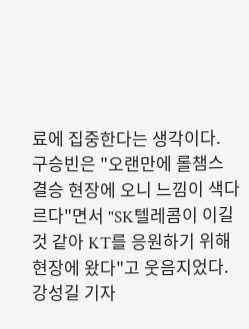료에 집중한다는 생각이다.
구승빈은 "오랜만에 롤챔스 결승 현장에 오니 느낌이 색다르다"면서 "SK텔레콤이 이길 것 같아 KT를 응원하기 위해 현장에 왔다"고 웃음지었다.
강성길 기자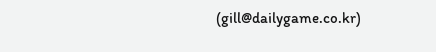(gill@dailygame.co.kr)